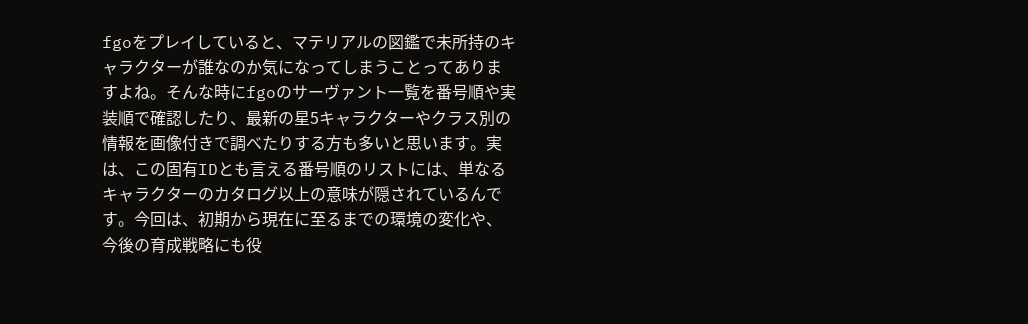fgoをプレイしていると、マテリアルの図鑑で未所持のキャラクターが誰なのか気になってしまうことってありますよね。そんな時にfgoのサーヴァント一覧を番号順や実装順で確認したり、最新の星5キャラクターやクラス別の情報を画像付きで調べたりする方も多いと思います。実は、この固有IDとも言える番号順のリストには、単なるキャラクターのカタログ以上の意味が隠されているんです。今回は、初期から現在に至るまでの環境の変化や、今後の育成戦略にも役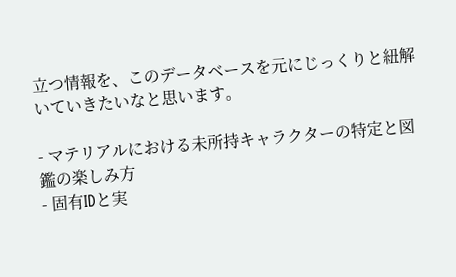立つ情報を、このデータベースを元にじっくりと紐解いていきたいなと思います。

- マテリアルにおける未所持キャラクターの特定と図鑑の楽しみ方
- 固有IDと実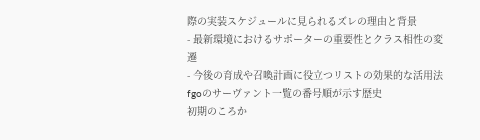際の実装スケジュールに見られるズレの理由と背景
- 最新環境におけるサポーターの重要性とクラス相性の変遷
- 今後の育成や召喚計画に役立つリストの効果的な活用法
fgoのサーヴァント一覧の番号順が示す歴史
初期のころか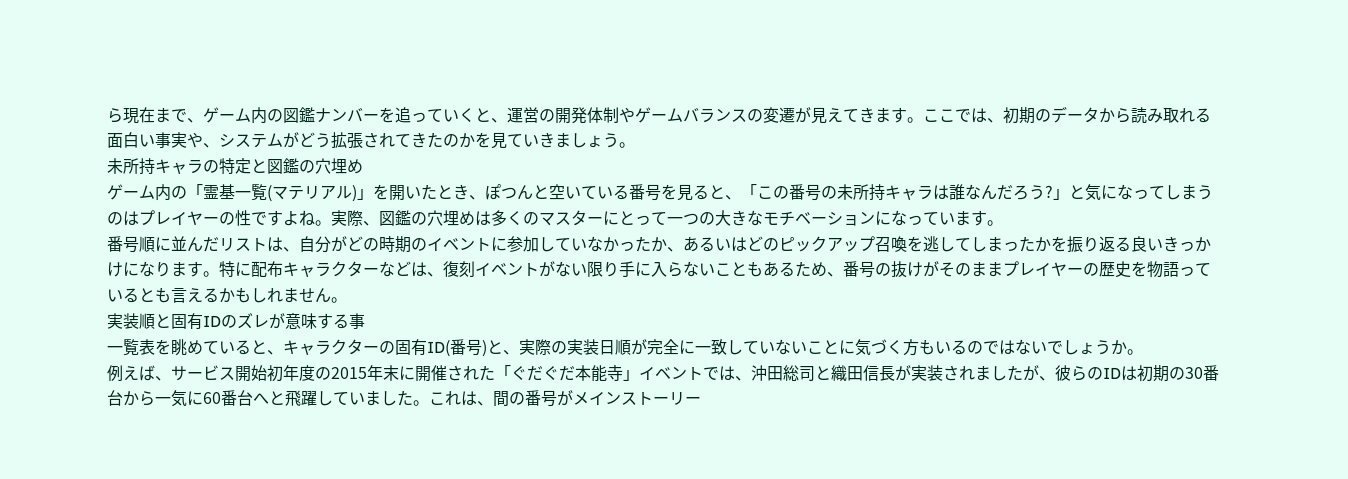ら現在まで、ゲーム内の図鑑ナンバーを追っていくと、運営の開発体制やゲームバランスの変遷が見えてきます。ここでは、初期のデータから読み取れる面白い事実や、システムがどう拡張されてきたのかを見ていきましょう。
未所持キャラの特定と図鑑の穴埋め
ゲーム内の「霊基一覧(マテリアル)」を開いたとき、ぽつんと空いている番号を見ると、「この番号の未所持キャラは誰なんだろう?」と気になってしまうのはプレイヤーの性ですよね。実際、図鑑の穴埋めは多くのマスターにとって一つの大きなモチベーションになっています。
番号順に並んだリストは、自分がどの時期のイベントに参加していなかったか、あるいはどのピックアップ召喚を逃してしまったかを振り返る良いきっかけになります。特に配布キャラクターなどは、復刻イベントがない限り手に入らないこともあるため、番号の抜けがそのままプレイヤーの歴史を物語っているとも言えるかもしれません。
実装順と固有IDのズレが意味する事
一覧表を眺めていると、キャラクターの固有ID(番号)と、実際の実装日順が完全に一致していないことに気づく方もいるのではないでしょうか。
例えば、サービス開始初年度の2015年末に開催された「ぐだぐだ本能寺」イベントでは、沖田総司と織田信長が実装されましたが、彼らのIDは初期の30番台から一気に60番台へと飛躍していました。これは、間の番号がメインストーリー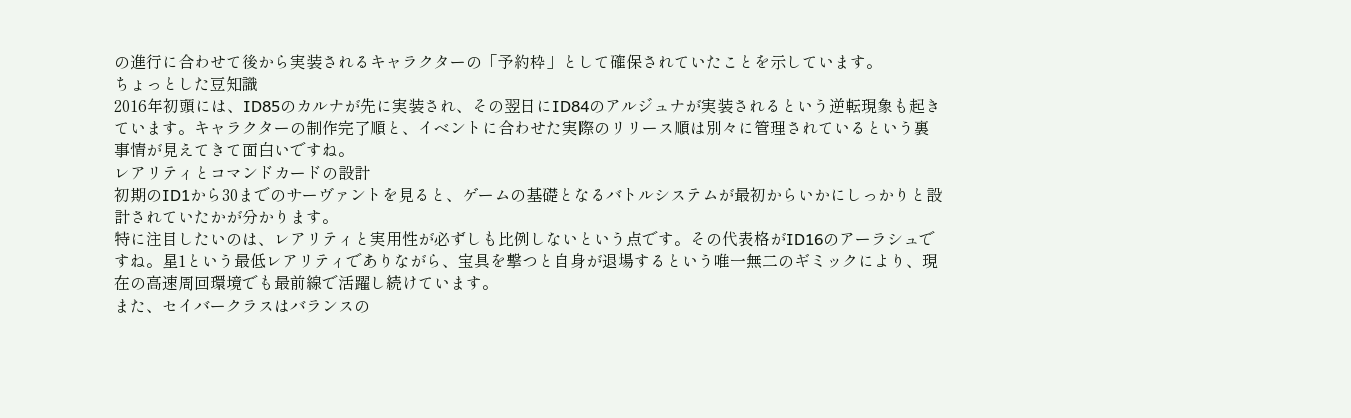の進行に合わせて後から実装されるキャラクターの「予約枠」として確保されていたことを示しています。
ちょっとした豆知識
2016年初頭には、ID85のカルナが先に実装され、その翌日にID84のアルジュナが実装されるという逆転現象も起きています。キャラクターの制作完了順と、イベントに合わせた実際のリリース順は別々に管理されているという裏事情が見えてきて面白いですね。
レアリティとコマンドカードの設計
初期のID1から30までのサーヴァントを見ると、ゲームの基礎となるバトルシステムが最初からいかにしっかりと設計されていたかが分かります。
特に注目したいのは、レアリティと実用性が必ずしも比例しないという点です。その代表格がID16のアーラシュですね。星1という最低レアリティでありながら、宝具を撃つと自身が退場するという唯一無二のギミックにより、現在の高速周回環境でも最前線で活躍し続けています。
また、セイバークラスはバランスの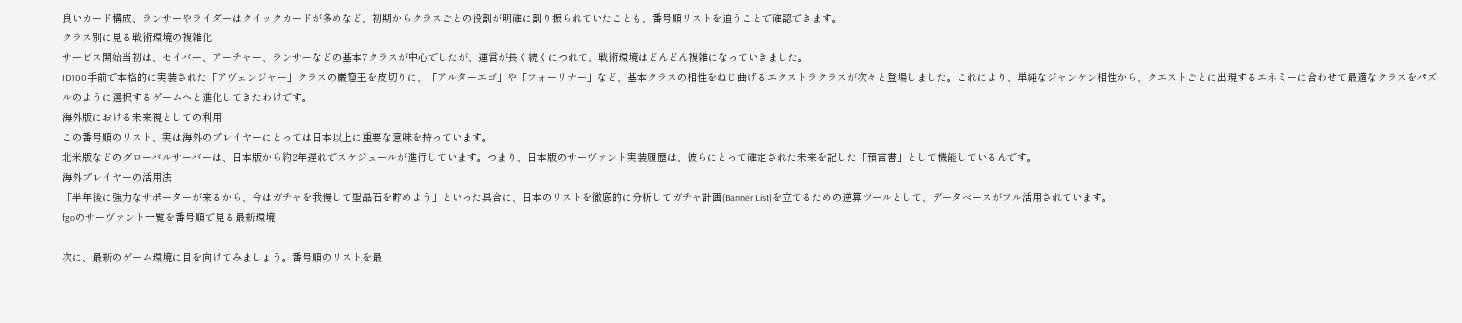良いカード構成、ランサーやライダーはクイックカードが多めなど、初期からクラスごとの役割が明確に割り振られていたことも、番号順リストを追うことで確認できます。
クラス別に見る戦術環境の複雑化
サービス開始当初は、セイバー、アーチャー、ランサーなどの基本7クラスが中心でしたが、運営が長く続くにつれて、戦術環境はどんどん複雑になっていきました。
ID100手前で本格的に実装された「アヴェンジャー」クラスの巌窟王を皮切りに、「アルターエゴ」や「フォーリナー」など、基本クラスの相性をねじ曲げるエクストラクラスが次々と登場しました。これにより、単純なジャンケン相性から、クエストごとに出現するエネミーに合わせて最適なクラスをパズルのように選択するゲームへと進化してきたわけです。
海外版における未来視としての利用
この番号順のリスト、実は海外のプレイヤーにとっては日本以上に重要な意味を持っています。
北米版などのグローバルサーバーは、日本版から約2年遅れでスケジュールが進行しています。つまり、日本版のサーヴァント実装履歴は、彼らにとって確定された未来を記した「預言書」として機能しているんです。
海外プレイヤーの活用法
「半年後に強力なサポーターが来るから、今はガチャを我慢して聖晶石を貯めよう」といった具合に、日本のリストを徹底的に分析してガチャ計画(Banner List)を立てるための逆算ツールとして、データベースがフル活用されています。
fgoのサーヴァント一覧を番号順で見る最新環境

次に、最新のゲーム環境に目を向けてみましょう。番号順のリストを最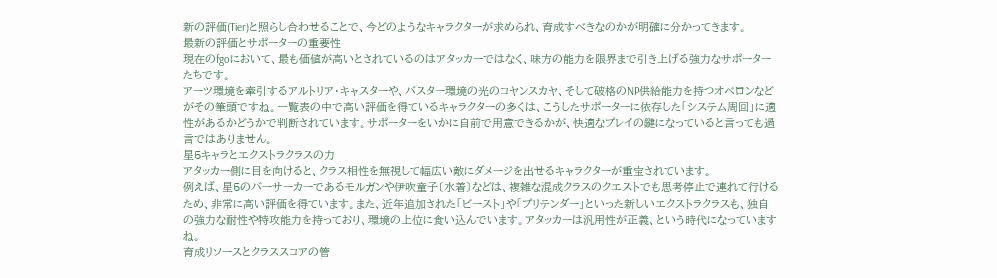新の評価(Tier)と照らし合わせることで、今どのようなキャラクターが求められ、育成すべきなのかが明確に分かってきます。
最新の評価とサポーターの重要性
現在のfgoにおいて、最も価値が高いとされているのはアタッカーではなく、味方の能力を限界まで引き上げる強力なサポーターたちです。
アーツ環境を牽引するアルトリア・キャスターや、バスター環境の光のコヤンスカヤ、そして破格のNP供給能力を持つオベロンなどがその筆頭ですね。一覧表の中で高い評価を得ているキャラクターの多くは、こうしたサポーターに依存した「システム周回」に適性があるかどうかで判断されています。サポーターをいかに自前で用意できるかが、快適なプレイの鍵になっていると言っても過言ではありません。
星5キャラとエクストラクラスの力
アタッカー側に目を向けると、クラス相性を無視して幅広い敵にダメージを出せるキャラクターが重宝されています。
例えば、星5のバーサーカーであるモルガンや伊吹童子〔水着〕などは、複雑な混成クラスのクエストでも思考停止で連れて行けるため、非常に高い評価を得ています。また、近年追加された「ビースト」や「プリテンダー」といった新しいエクストラクラスも、独自の強力な耐性や特攻能力を持っており、環境の上位に食い込んでいます。アタッカーは汎用性が正義、という時代になっていますね。
育成リソースとクラススコアの管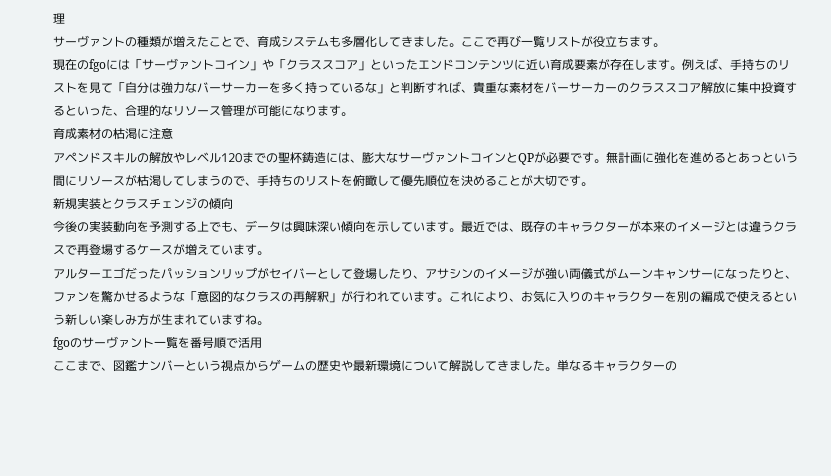理
サーヴァントの種類が増えたことで、育成システムも多層化してきました。ここで再び一覧リストが役立ちます。
現在のfgoには「サーヴァントコイン」や「クラススコア」といったエンドコンテンツに近い育成要素が存在します。例えば、手持ちのリストを見て「自分は強力なバーサーカーを多く持っているな」と判断すれば、貴重な素材をバーサーカーのクラススコア解放に集中投資するといった、合理的なリソース管理が可能になります。
育成素材の枯渇に注意
アペンドスキルの解放やレベル120までの聖杯鋳造には、膨大なサーヴァントコインとQPが必要です。無計画に強化を進めるとあっという間にリソースが枯渇してしまうので、手持ちのリストを俯瞰して優先順位を決めることが大切です。
新規実装とクラスチェンジの傾向
今後の実装動向を予測する上でも、データは興味深い傾向を示しています。最近では、既存のキャラクターが本来のイメージとは違うクラスで再登場するケースが増えています。
アルターエゴだったパッションリップがセイバーとして登場したり、アサシンのイメージが強い両儀式がムーンキャンサーになったりと、ファンを驚かせるような「意図的なクラスの再解釈」が行われています。これにより、お気に入りのキャラクターを別の編成で使えるという新しい楽しみ方が生まれていますね。
fgoのサーヴァント一覧を番号順で活用
ここまで、図鑑ナンバーという視点からゲームの歴史や最新環境について解説してきました。単なるキャラクターの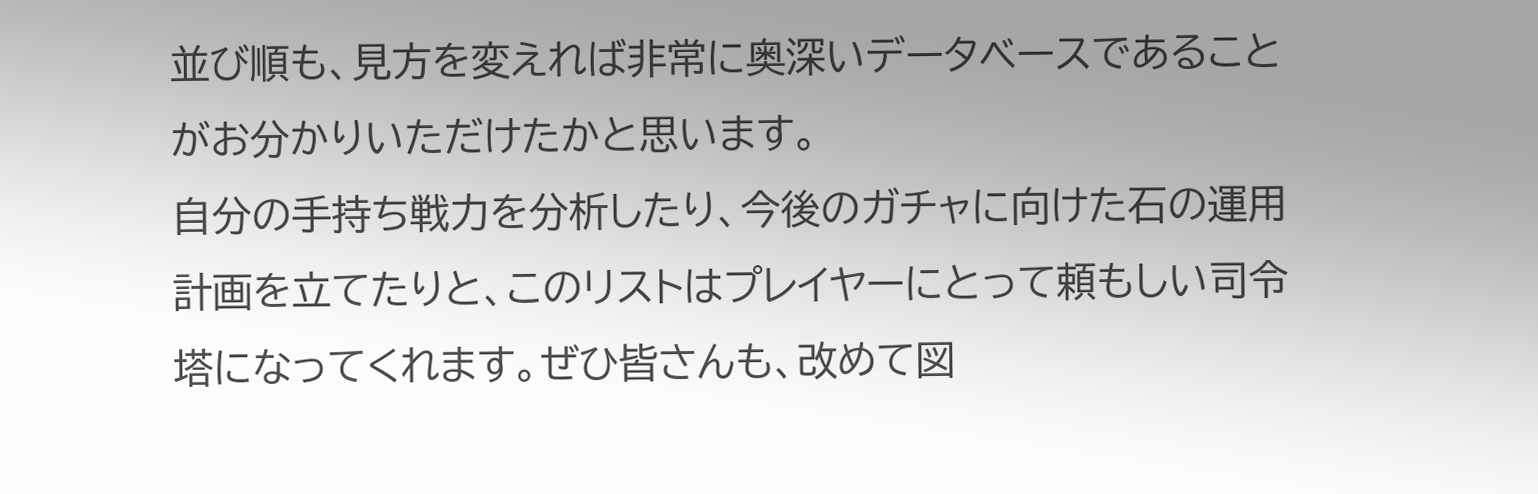並び順も、見方を変えれば非常に奥深いデータベースであることがお分かりいただけたかと思います。
自分の手持ち戦力を分析したり、今後のガチャに向けた石の運用計画を立てたりと、このリストはプレイヤーにとって頼もしい司令塔になってくれます。ぜひ皆さんも、改めて図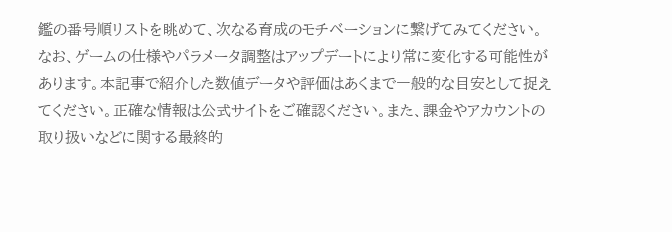鑑の番号順リストを眺めて、次なる育成のモチベーションに繋げてみてください。
なお、ゲームの仕様やパラメータ調整はアップデートにより常に変化する可能性があります。本記事で紹介した数値データや評価はあくまで一般的な目安として捉えてください。正確な情報は公式サイトをご確認ください。また、課金やアカウントの取り扱いなどに関する最終的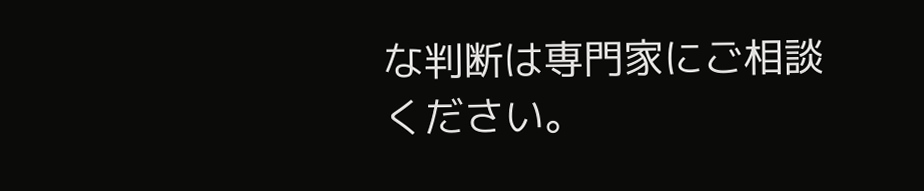な判断は専門家にご相談ください。